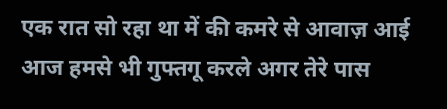एक रात सो रहा था में की कमरे से आवाज़ आई
आज हमसे भी गुफ्तगू करले अगर तेरे पास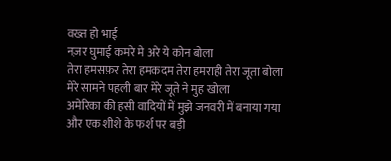वख्त हो भाई
नज़र घुमाई कमरे मे अरे ये कोन बोला
तेरा हमसफ़र तेरा हमकदम तेरा हमराही तेरा जूता बोला
मेरे सामने पहली बार मेरे जूते ने मुह खोला
अमेरिका की हसी वादियों में मुझे जनवरी में बनाया गया
और एक शीशे के फर्श पर बड़ी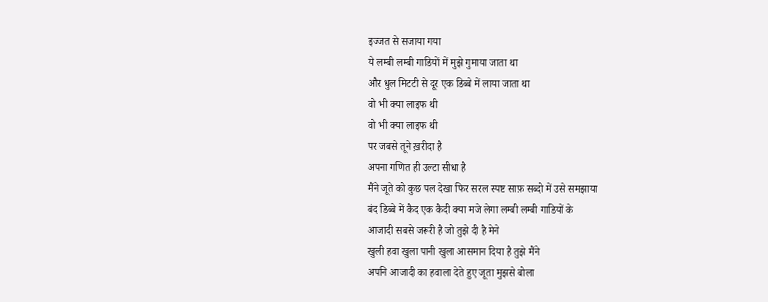इज्जत से सजाया गया
ये लम्बी लम्बी गाडियों में मुझे गुमाया जाता था
और धुल मिटटी से दूर एक डिब्बे में लाया जाता था
वो भी क्या लाइफ थी
वो भी क्या लाइफ थी
पर जबसे तूने ख़रीदा है
अपना गणित ही उल्टा सीधा है
मैंने जूते को कुछ पल देखा फिर सरल स्पष्ट साफ़ सब्दो में उसे समझाया
बंद डिब्बे में कैद एक कैदी क्या मजे लेगा लम्बी लम्बी गाडियों के
आजादी सबसे जरूरी है जो तुझे दी है मेने
खुली हवा खुला पानी खुला आसमान दिया है तुझे मैंने
अपनि आजादी का हवाला देते हुए जूता मुझसे बोला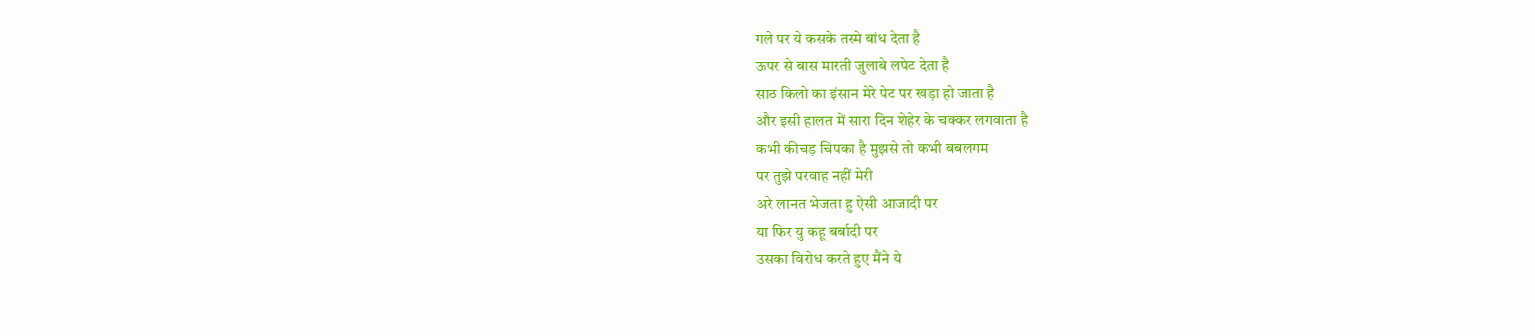गले पर ये कसके तस्मे बांध देता है
ऊपर से बास मारती जुलाबे लपेट देता है
साठ किलो का इंसान मेरे पेट पर खड़ा हो जाता है
और इसी हालत में सारा दिन शेहेर के चक्कर लगवाता है
कभी कीचड़ चिपका है मुझसे तो कभी बबलगम
पर तुझे परवाह नहीं मेरी
अरे लानत भेजता हु ऐसी आजादी पर
या फिर यु कहू बर्बादी पर
उसका विरोध करते हुए मैंने ये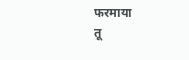फरमाया
तू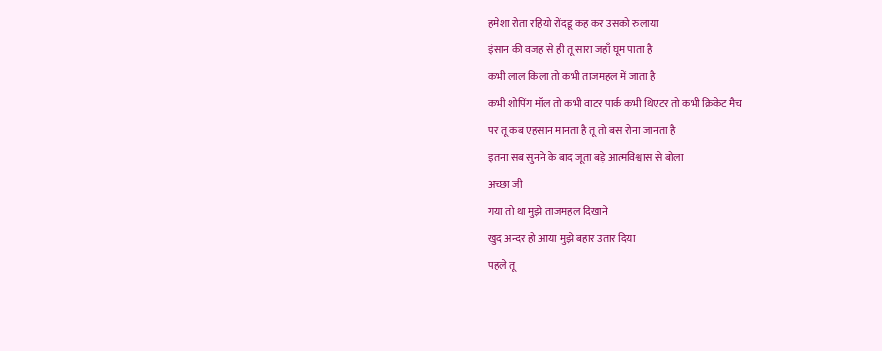हमेशा रोता रहियो रोंदडू कह कर उसको रुलाया
इंसान की वजह से ही तू सारा जहाँ घूम पाता है
कभी लाल किला तो कभी ताजमहल में जाता है
कभी शोपिंग मॉल तो कभी वाटर पार्क कभी थिएटर तो कभी क्रिकेट मैच
पर तू कब एहसान मानता है तू तो बस रोना जानता है
इतना सब सुनने के बाद जूता बड़े आत्मविश्वास से बोला
अच्छा जी
गया तो था मुझे ताजमहल दिखाने
खुद अन्दर हो आया मुझे बहार उतार दिया
पहले तू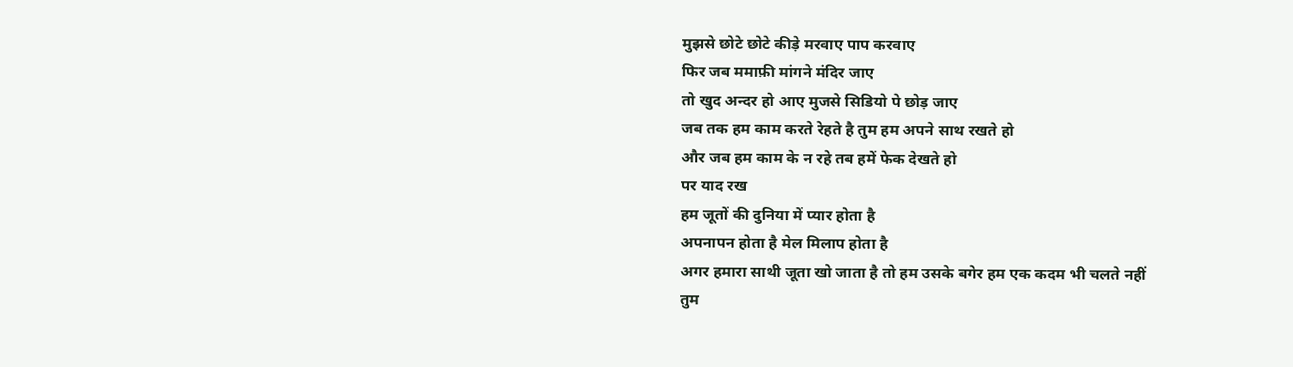मुझसे छोटे छोटे कीड़े मरवाए पाप करवाए
फिर जब ममाफ़ी मांगने मंदिर जाए
तो खुद अन्दर हो आए मुजसे सिडियो पे छोड़ जाए
जब तक हम काम करते रेहते है तुम हम अपने साथ रखते हो
और जब हम काम के न रहे तब हमें फेक देखते हो
पर याद रख
हम जूतों की दुनिया में प्यार होता है
अपनापन होता है मेल मिलाप होता है
अगर हमारा साथी जूता खो जाता है तो हम उसके बगेर हम एक कदम भी चलते नहीं
तुम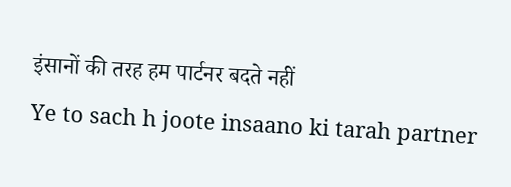इंसानों की तरह हम पार्टनर बदते नहीं
Ye to sach h joote insaano ki tarah partner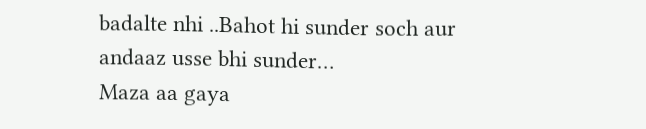badalte nhi ..Bahot hi sunder soch aur andaaz usse bhi sunder…
Maza aa gaya